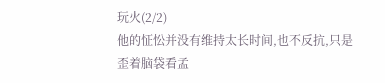玩火(2/2)
他的怔忪并没有维持太长时间,也不反抗,只是歪着脑袋看孟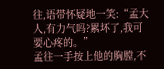往,语带怀疑地一笑:“孟大人,有力气吗?累坏了,我可要心疼的。”
孟往一手按上他的胸膛,不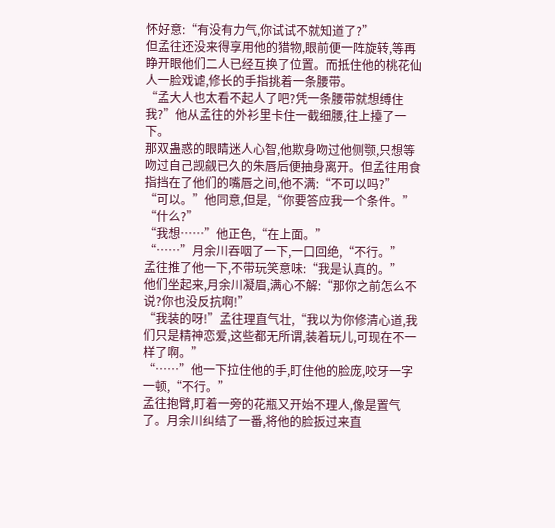怀好意:“有没有力气,你试试不就知道了?”
但孟往还没来得享用他的猎物,眼前便一阵旋转,等再睁开眼他们二人已经互换了位置。而抵住他的桃花仙人一脸戏谑,修长的手指挑着一条腰带。
“孟大人也太看不起人了吧?凭一条腰带就想缚住我?”他从孟往的外衫里卡住一截细腰,往上擡了一下。
那双蛊惑的眼睛迷人心智,他欺身吻过他侧颚,只想等吻过自己觊觎已久的朱唇后便抽身离开。但孟往用食指挡在了他们的嘴唇之间,他不满:“不可以吗?”
“可以。”他同意,但是,“你要答应我一个条件。”
“什么?”
“我想……”他正色,“在上面。”
“……”月余川吞咽了一下,一口回绝,“不行。”
孟往推了他一下,不带玩笑意味:“我是认真的。”
他们坐起来,月余川凝眉,满心不解:“那你之前怎么不说?你也没反抗啊!”
“我装的呀!”孟往理直气壮,“我以为你修清心道,我们只是精神恋爱,这些都无所谓,装着玩儿,可现在不一样了啊。”
“……”他一下拉住他的手,盯住他的脸庞,咬牙一字一顿,“不行。”
孟往抱臂,盯着一旁的花瓶又开始不理人,像是置气了。月余川纠结了一番,将他的脸扳过来直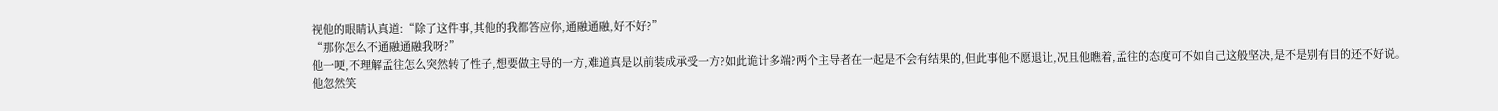视他的眼睛认真道:“除了这件事,其他的我都答应你,通融通融,好不好?”
“那你怎么不通融通融我呀?”
他一哽,不理解孟往怎么突然转了性子,想要做主导的一方,难道真是以前装成承受一方?如此诡计多端?两个主导者在一起是不会有结果的,但此事他不愿退让,况且他瞧着,孟往的态度可不如自己这般坚决,是不是别有目的还不好说。
他忽然笑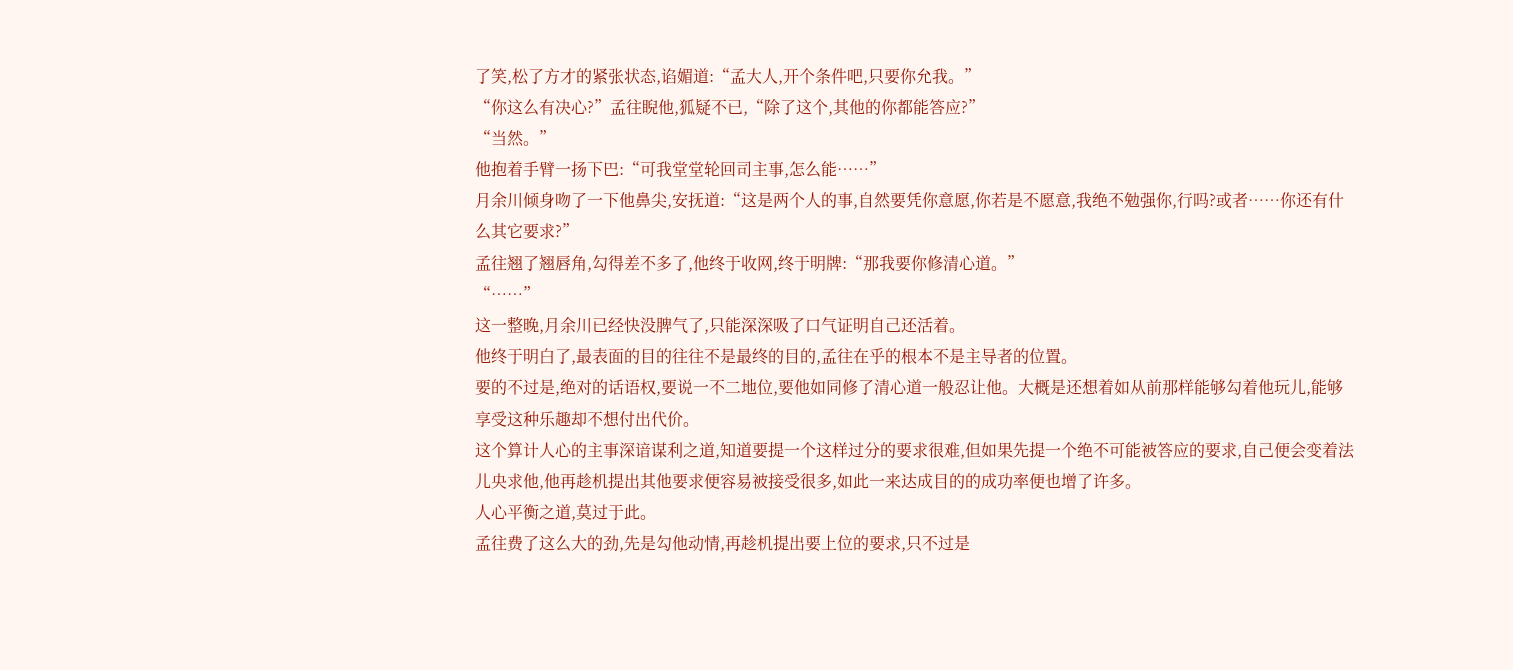了笑,松了方才的紧张状态,谄媚道:“孟大人,开个条件吧,只要你允我。”
“你这么有决心?”孟往睨他,狐疑不已,“除了这个,其他的你都能答应?”
“当然。”
他抱着手臂一扬下巴:“可我堂堂轮回司主事,怎么能……”
月余川倾身吻了一下他鼻尖,安抚道:“这是两个人的事,自然要凭你意愿,你若是不愿意,我绝不勉强你,行吗?或者……你还有什么其它要求?”
孟往翘了翘唇角,勾得差不多了,他终于收网,终于明牌:“那我要你修清心道。”
“……”
这一整晚,月余川已经快没脾气了,只能深深吸了口气证明自己还活着。
他终于明白了,最表面的目的往往不是最终的目的,孟往在乎的根本不是主导者的位置。
要的不过是,绝对的话语权,要说一不二地位,要他如同修了清心道一般忍让他。大概是还想着如从前那样能够勾着他玩儿,能够享受这种乐趣却不想付出代价。
这个算计人心的主事深谙谋利之道,知道要提一个这样过分的要求很难,但如果先提一个绝不可能被答应的要求,自己便会变着法儿央求他,他再趁机提出其他要求便容易被接受很多,如此一来达成目的的成功率便也增了许多。
人心平衡之道,莫过于此。
孟往费了这么大的劲,先是勾他动情,再趁机提出要上位的要求,只不过是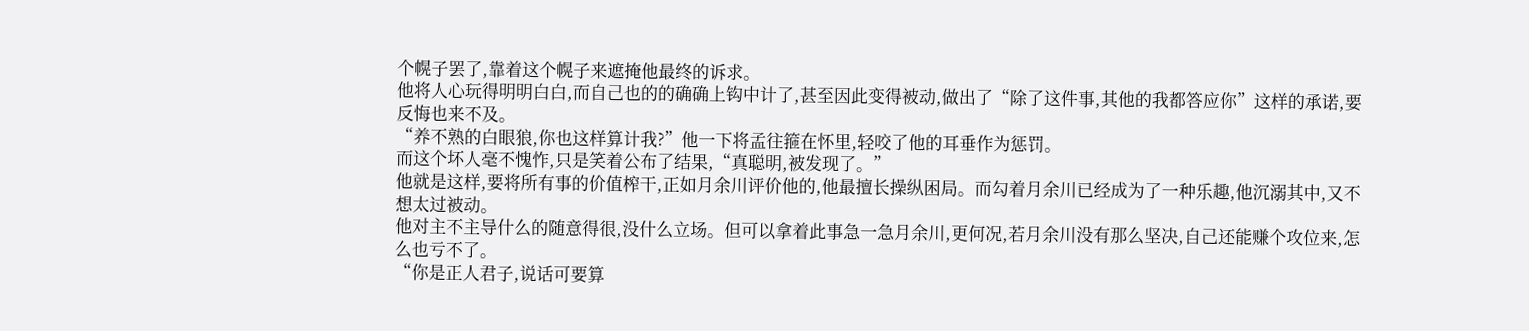个幌子罢了,靠着这个幌子来遮掩他最终的诉求。
他将人心玩得明明白白,而自己也的的确确上钩中计了,甚至因此变得被动,做出了“除了这件事,其他的我都答应你”这样的承诺,要反悔也来不及。
“养不熟的白眼狼,你也这样算计我?”他一下将孟往箍在怀里,轻咬了他的耳垂作为惩罚。
而这个坏人毫不愧怍,只是笑着公布了结果,“真聪明,被发现了。”
他就是这样,要将所有事的价值榨干,正如月余川评价他的,他最擅长操纵困局。而勾着月余川已经成为了一种乐趣,他沉溺其中,又不想太过被动。
他对主不主导什么的随意得很,没什么立场。但可以拿着此事急一急月余川,更何况,若月余川没有那么坚决,自己还能赚个攻位来,怎么也亏不了。
“你是正人君子,说话可要算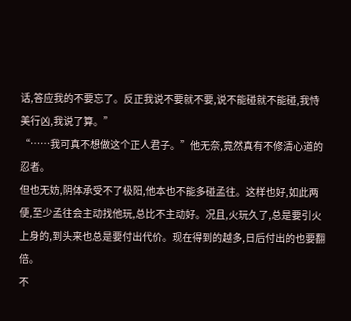话,答应我的不要忘了。反正我说不要就不要,说不能碰就不能碰,我恃美行凶,我说了算。”
“……我可真不想做这个正人君子。”他无奈,竟然真有不修清心道的忍者。
但也无妨,阴体承受不了极阳,他本也不能多碰孟往。这样也好,如此两便,至少孟往会主动找他玩,总比不主动好。况且,火玩久了,总是要引火上身的,到头来也总是要付出代价。现在得到的越多,日后付出的也要翻倍。
不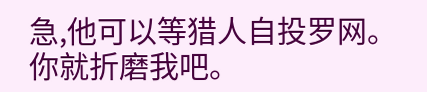急,他可以等猎人自投罗网。
你就折磨我吧。